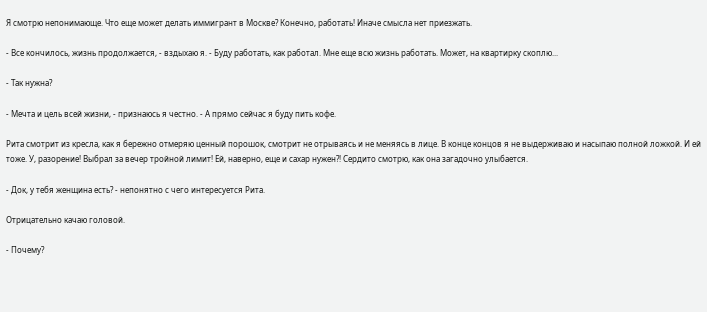Я смотрю непонимающе. Что еще может делать иммигрант в Москве? Конечно, работать! Иначе смысла нет приезжать.

- Все кончилось, жизнь продолжается, - вздыхаю я. - Буду работать, как работал. Мне еще всю жизнь работать. Может, на квартирку скоплю...

- Так нужна?

- Мечта и цель всей жизни, - признаюсь я честно. - А прямо сейчас я буду пить кофе.

Рита смотрит из кресла, как я бережно отмеряю ценный порошок, смотрит не отрываясь и не меняясь в лице. В конце концов я не выдерживаю и насыпаю полной ложкой. И ей тоже. У, разорение! Выбрал за вечер тройной лимит! Ей, наверно, еще и сахар нужен?! Сердито смотрю, как она загадочно улыбается.

- Док, у тебя женщина есть? - непонятно с чего интересуется Рита.

Отрицательно качаю головой.

- Почему?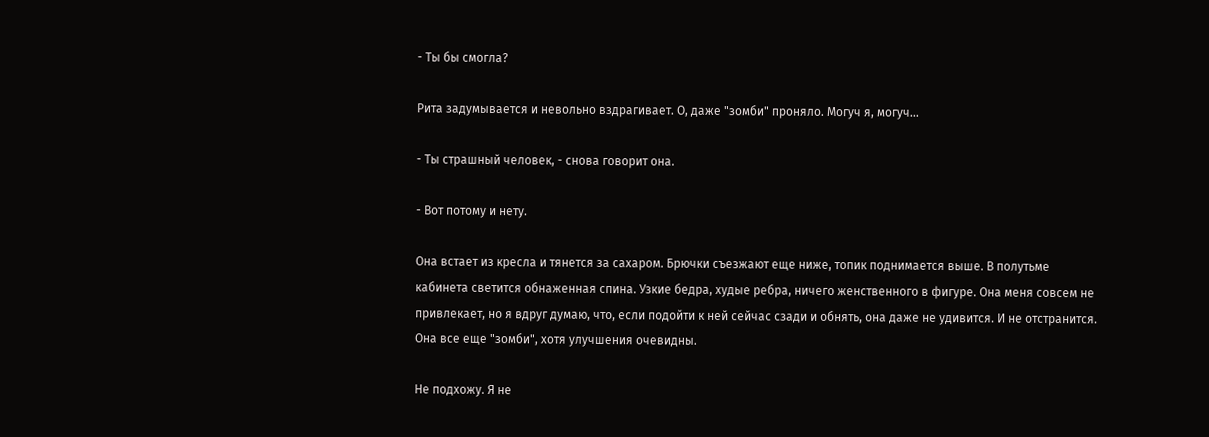- Ты бы смогла?

Рита задумывается и невольно вздрагивает. О, даже "зомби" проняло. Могуч я, могуч...

- Ты страшный человек, - снова говорит она.

- Вот потому и нету.

Она встает из кресла и тянется за сахаром. Брючки съезжают еще ниже, топик поднимается выше. В полутьме кабинета светится обнаженная спина. Узкие бедра, худые ребра, ничего женственного в фигуре. Она меня совсем не привлекает, но я вдруг думаю, что, если подойти к ней сейчас сзади и обнять, она даже не удивится. И не отстранится. Она все еще "зомби", хотя улучшения очевидны.

Не подхожу. Я не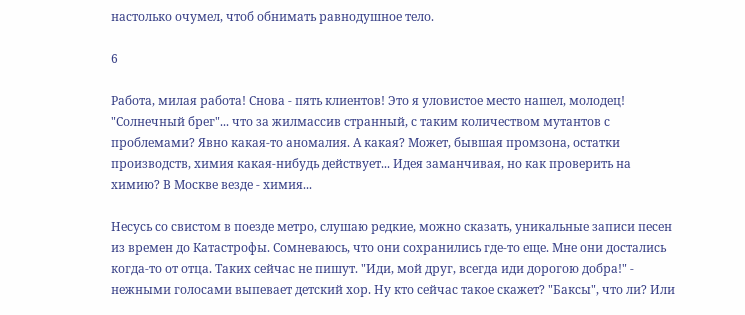настолько очумел, чтоб обнимать равнодушное тело.

6

Работа, милая работа! Снова - пять клиентов! Это я уловистое место нашел, молодец! "Солнечный брег"... что за жилмассив странный, с таким количеством мутантов с проблемами? Явно какая-то аномалия. А какая? Может, бывшая промзона, остатки производств, химия какая-нибудь действует... Идея заманчивая, но как проверить на химию? В Москве везде - химия...

Несусь со свистом в поезде метро, слушаю редкие, можно сказать, уникальные записи песен из времен до Катастрофы. Сомневаюсь, что они сохранились где-то еще. Мне они достались когда-то от отца. Таких сейчас не пишут. "Иди, мой друг, всегда иди дорогою добра!" - нежными голосами выпевает детский хор. Ну кто сейчас такое скажет? "Баксы", что ли? Или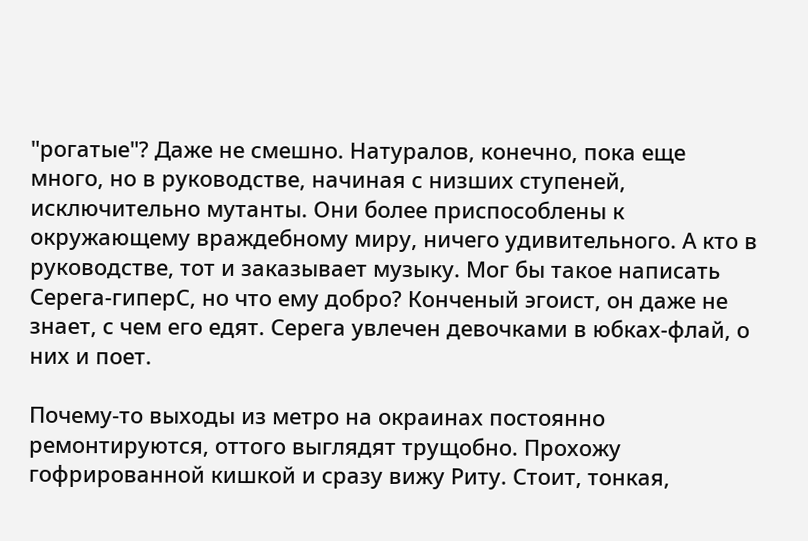"рогатые"? Даже не смешно. Натуралов, конечно, пока еще много, но в руководстве, начиная с низших ступеней, исключительно мутанты. Они более приспособлены к окружающему враждебному миру, ничего удивительного. А кто в руководстве, тот и заказывает музыку. Мог бы такое написать Серега-гиперС, но что ему добро? Конченый эгоист, он даже не знает, с чем его едят. Серега увлечен девочками в юбках-флай, о них и поет.

Почему-то выходы из метро на окраинах постоянно ремонтируются, оттого выглядят трущобно. Прохожу гофрированной кишкой и сразу вижу Риту. Стоит, тонкая,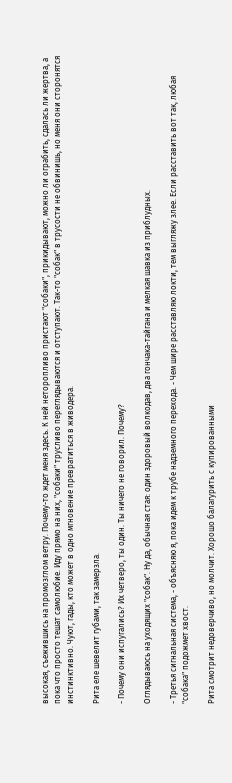высокая, съежившись на промозглом ветру. Почему-то ждет меня здесь. К ней неторопливо пристают "собаки", прикидывают, можно ли ограбить, сдалась ли жертва, а пока что просто тешат самолюбие. Иду прямо на них, "собаки" трусливо переглядываются и отступают. Так-то "собак" в трусости не обвинишь, но меня они сторонятся инстинктивно. Чуют, гады, кто может в одно мгновение превратиться в живодера.

Рита еле шевелит губами, так замерзла.

- Почему они испугались? Их четверо, ты один. Ты ничего не говорил. Почему?

Оглядываюсь на уходящих "собак". Ну да, обычная стая: один здоровый волкодав, два гончака-тайгана и мелкая шавка из приблудных.

- Третья сигнальная система, - объясняю я, пока идем к трубе надземного перехода. - Чем шире расставляю локти, тем выгляжу злее. Если расставить вот так, любая "собака" подожмет хвост.

Рита смотрит недоверчиво, но молчит. Хорошо балагурить с купированными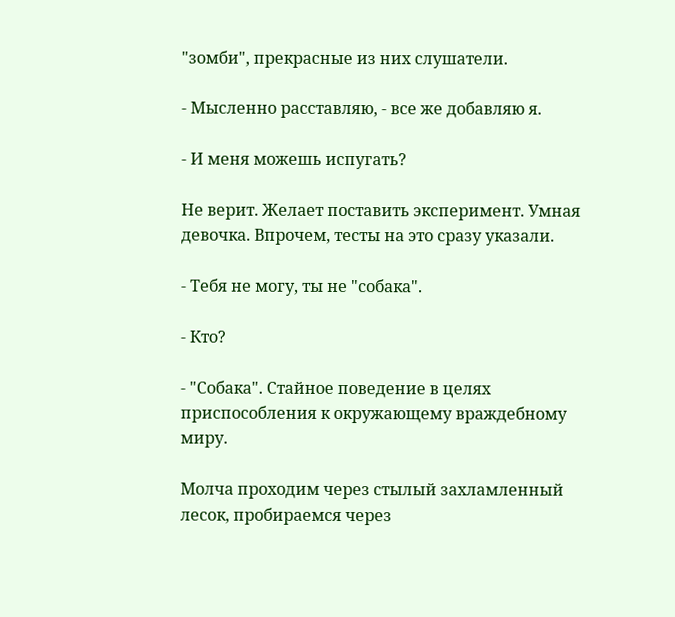"зомби", прекрасные из них слушатели.

- Мысленно расставляю, - все же добавляю я.

- И меня можешь испугать?

Не верит. Желает поставить эксперимент. Умная девочка. Впрочем, тесты на это сразу указали.

- Тебя не могу, ты не "собака".

- Кто?

- "Собака". Стайное поведение в целях приспособления к окружающему враждебному миру.

Молча проходим через стылый захламленный лесок, пробираемся через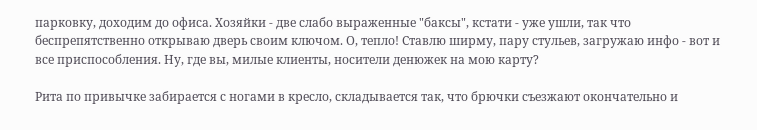парковку, доходим до офиса. Хозяйки - две слабо выраженные "баксы", кстати - уже ушли, так что беспрепятственно открываю дверь своим ключом. О, тепло! Ставлю ширму, пару стульев, загружаю инфо - вот и все приспособления. Ну, где вы, милые клиенты, носители денюжек на мою карту?

Рита по привычке забирается с ногами в кресло, складывается так, что брючки съезжают окончательно и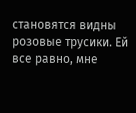становятся видны розовые трусики. Ей все равно, мне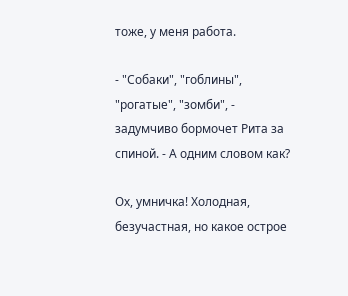тоже, у меня работа.

- "Собаки", "гоблины", "рогатые", "зомби", - задумчиво бормочет Рита за спиной. - А одним словом как?

Ох, умничка! Холодная, безучастная, но какое острое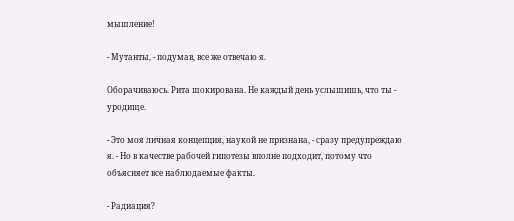мышление!

- Мутанты, - подумав, все же отвечаю я.

Оборачиваюсь. Рита шокирована. Не каждый день услышишь, что ты - уродище.

- Это моя личная концепция, наукой не признана, - сразу предупреждаю я. - Но в качестве рабочей гипотезы вполне подходит, потому что объясняет все наблюдаемые факты.

- Радиация?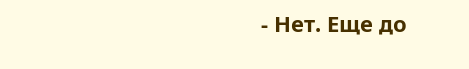- Нет. Еще до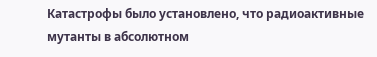Катастрофы было установлено, что радиоактивные мутанты в абсолютном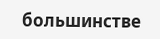большинстве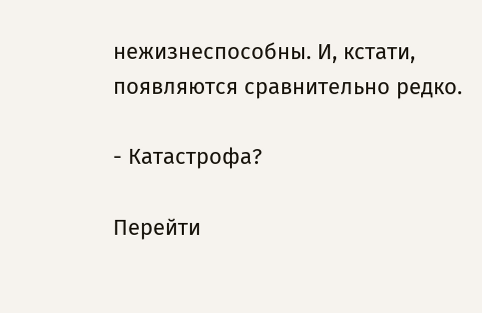нежизнеспособны. И, кстати, появляются сравнительно редко.

- Катастрофа?

Перейти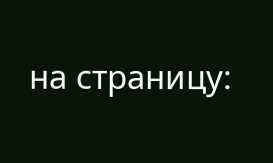на страницу: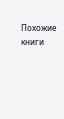Похожие книги